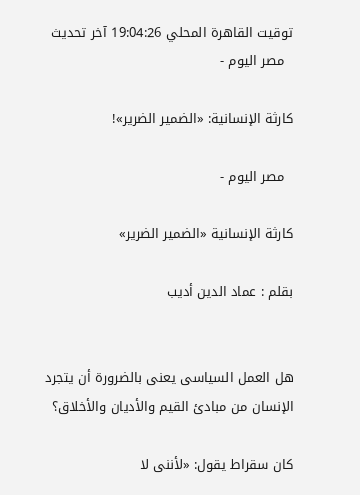توقيت القاهرة المحلي 19:04:26 آخر تحديث
  مصر اليوم -

كارثة الإنسانية: «الضمير الضرير»!

  مصر اليوم -

كارثة الإنسانية «الضمير الضرير»

بقلم : عماد الدين أديب


هل العمل السياسى يعنى بالضرورة أن يتجرد الإنسان من مبادئ القيم والأديان والأخلاق؟

كان سقراط يقول: «لأننى لا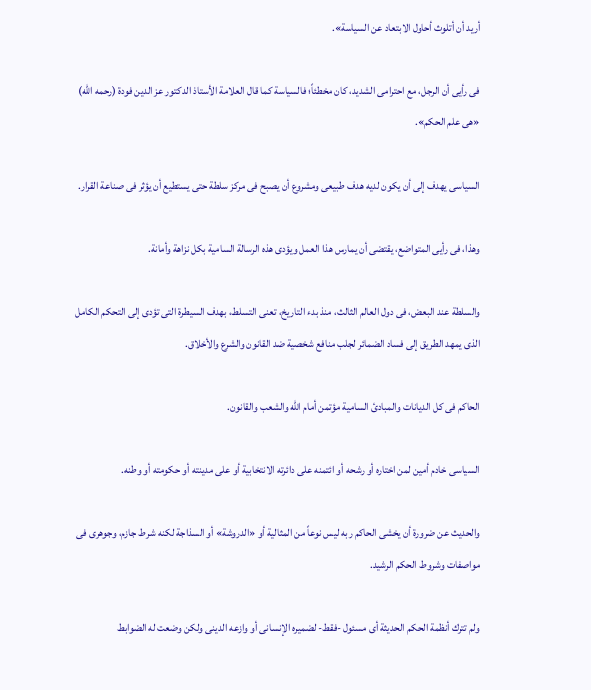أريد أن أتلوث أحاول الابتعاد عن السياسة».

فى رأيى أن الرجل، مع احترامى الشديد، كان مخطئاً؛ فالسياسة كما قال العلامة الأستاذ الدكتور عز الدين فودة (رحمه الله) «هى علم الحكم».

السياسى يهدف إلى أن يكون لديه هدف طبيعى ومشروع أن يصبح فى مركز سلطة حتى يستطيع أن يؤثر فى صناعة القرار.

وهذا، فى رأيى المتواضع، يقتضى أن يمارس هذا العمل ويؤدى هذه الرسالة السامية بكل نزاهة وأمانة.

والسلطة عند البعض، فى دول العالم الثالث، منذ بدء التاريخ، تعنى التسلط، بهدف السيطرة التى تؤدى إلى التحكم الكامل الذى يمهد الطريق إلى فساد الضمائر لجلب منافع شخصية ضد القانون والشرع والأخلاق.

الحاكم فى كل الديانات والمبادئ السامية مؤتمن أمام الله والشعب والقانون.

السياسى خادم أمين لمن اختاره أو رشحه أو ائتمنه على دائرته الانتخابية أو على مدينته أو حكومته أو وطنه.

والحديث عن ضرورة أن يخشى الحاكم ربه ليس نوعاً من المثالية أو «الدروشة» أو السذاجة لكنه شرط جازم، وجوهرى فى مواصفات وشروط الحكم الرشيد.

ولم تترك أنظمة الحكم الحديثة أى مسئول -فقط- لضميره الإنسانى أو وازعه الدينى ولكن وضعت له الضوابط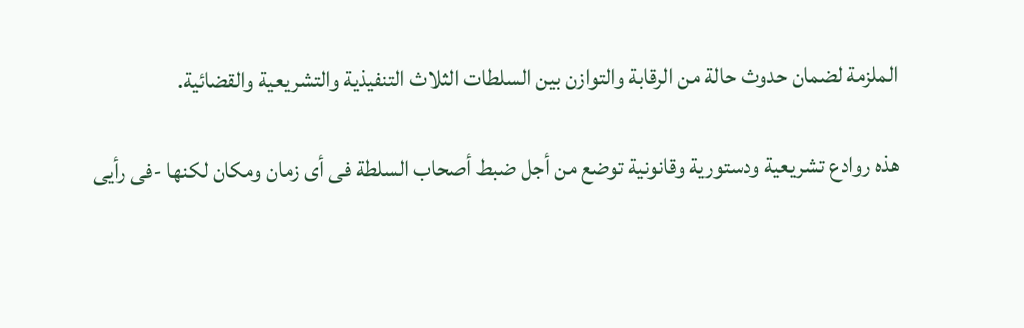الملزمة لضمان حدوث حالة من الرقابة والتوازن بين السلطات الثلاث التنفيذية والتشريعية والقضائية.

هذه روادع تشريعية ودستورية وقانونية توضع من أجل ضبط أصحاب السلطة فى أى زمان ومكان لكنها -فى رأيى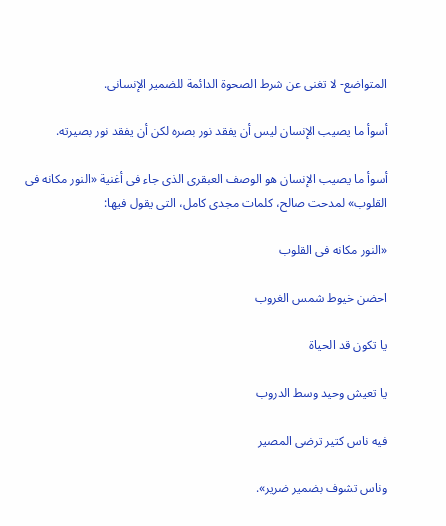المتواضع- لا تغنى عن شرط الصحوة الدائمة للضمير الإنسانى.

أسوأ ما يصيب الإنسان ليس أن يفقد نور بصره لكن أن يفقد نور بصيرته.

أسوأ ما يصيب الإنسان هو الوصف العبقرى الذى جاء فى أغنية «النور مكانه فى القلوب» لمدحت صالح، كلمات مجدى كامل، التى يقول فيها:

«النور مكانه فى القلوب

احضن خيوط شمس الغروب

يا تكون قد الحياة

يا تعيش وحيد وسط الدروب

فيه ناس كتير ترضى المصير

وناس تشوف بضمير ضرير».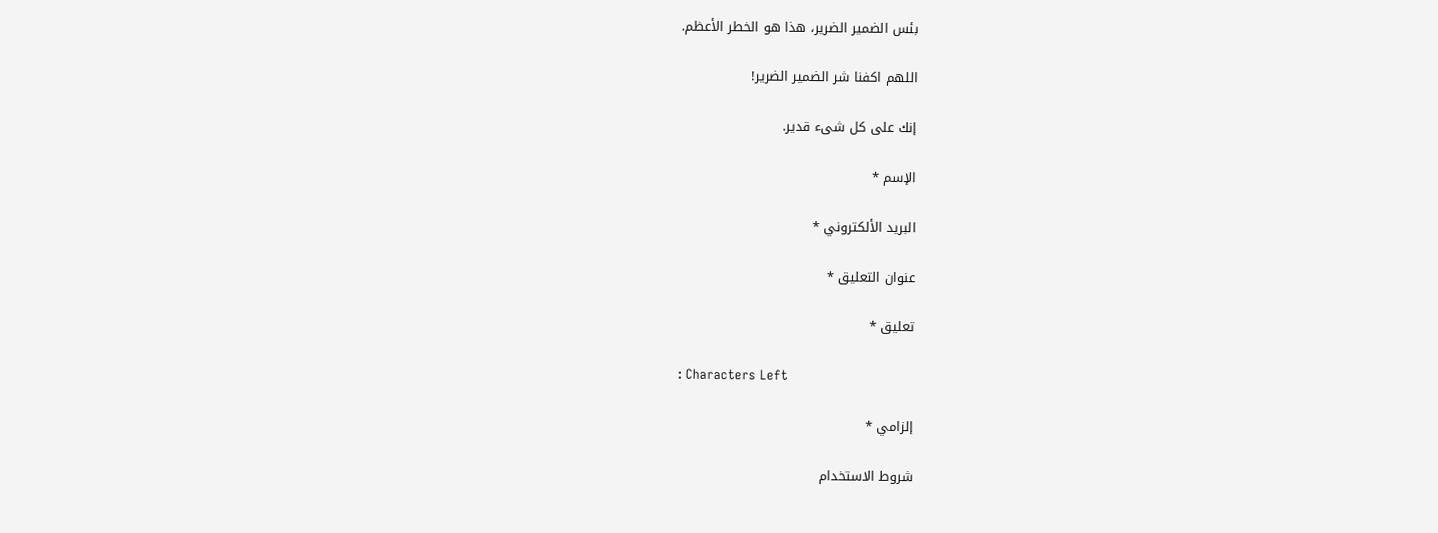بئس الضمير الضرير، هذا هو الخطر الأعظم.

اللهم اكفنا شر الضمير الضرير!

إنك على كل شىء قدير.

الإسم *

البريد الألكتروني *

عنوان التعليق *

تعليق *

: Characters Left

إلزامي *

شروط الاستخدام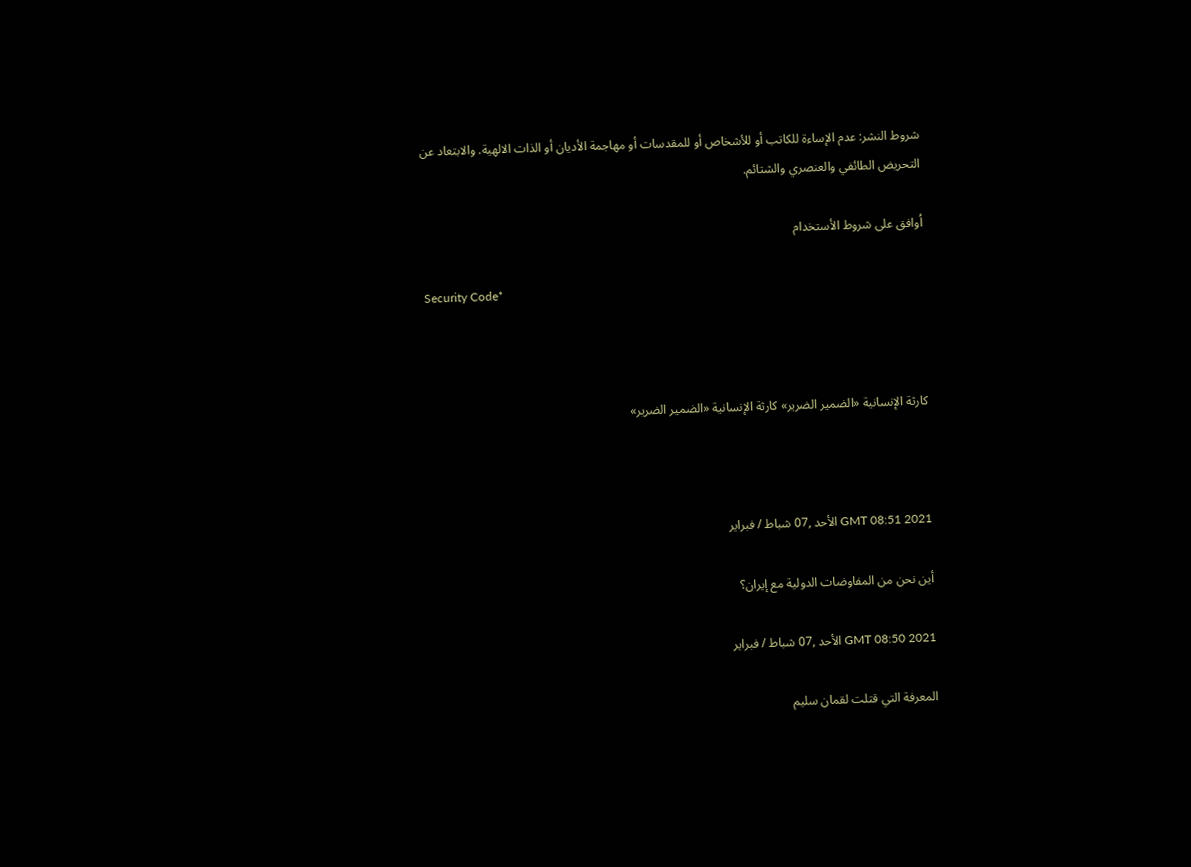شروط النشر: عدم الإساءة للكاتب أو للأشخاص أو للمقدسات أو مهاجمة الأديان أو الذات الالهية. والابتعاد عن التحريض الطائفي والعنصري والشتائم.

اُوافق على شروط الأستخدام

Security Code*



كارثة الإنسانية «الضمير الضرير» كارثة الإنسانية «الضمير الضرير»



GMT 08:51 2021 الأحد ,07 شباط / فبراير

أين نحن من المفاوضات الدولية مع إيران؟

GMT 08:50 2021 الأحد ,07 شباط / فبراير

المعرفة التي قتلت لقمان سليم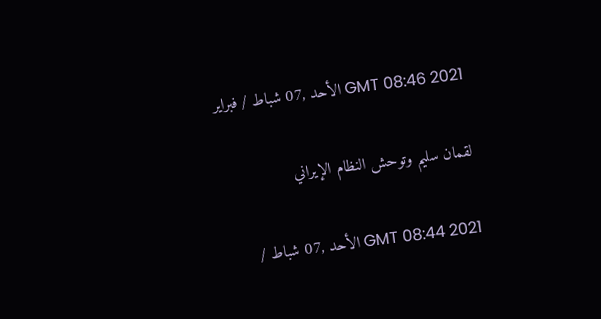GMT 08:46 2021 الأحد ,07 شباط / فبراير

لقمان سليم وتوحش النظام الإيراني

GMT 08:44 2021 الأحد ,07 شباط /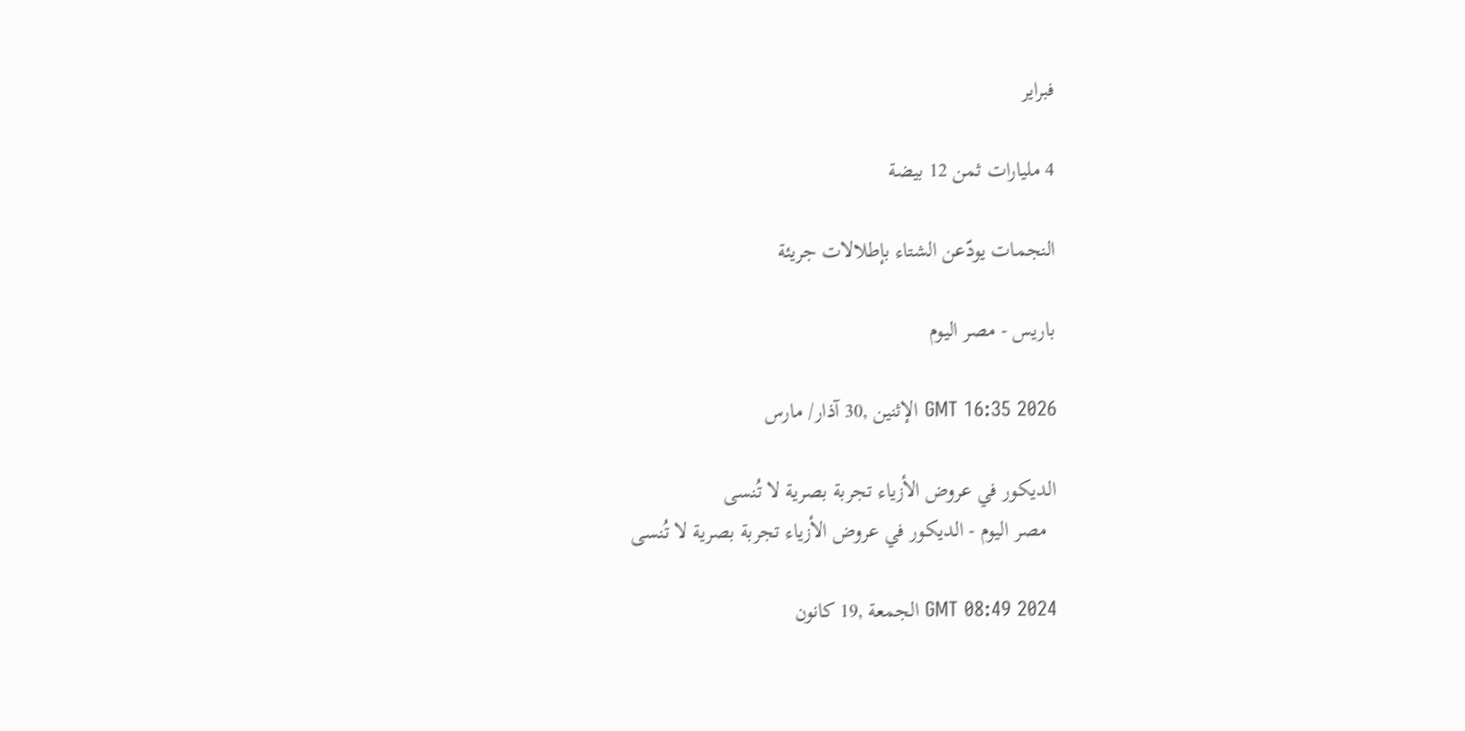فبراير

4 مليارات ثمن 12 بيضة

النجمات يودّعن الشتاء بإطلالات جريئة

باريس - مصر اليوم

GMT 16:35 2026 الإثنين ,30 آذار/ مارس

الديكور في عروض الأزياء تجربة بصرية لا تُنسى
  مصر اليوم - الديكور في عروض الأزياء تجربة بصرية لا تُنسى

GMT 08:49 2024 الجمعة ,19 كانون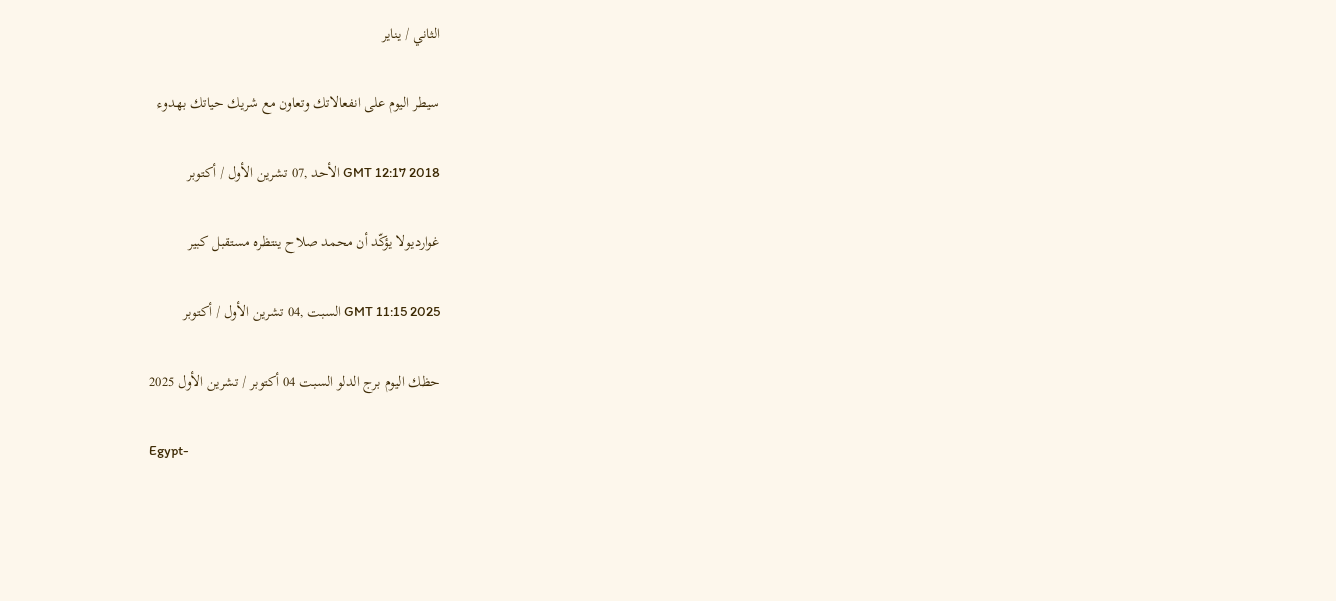الثاني / يناير

سيطر اليوم على انفعالاتك وتعاون مع شريك حياتك بهدوء

GMT 12:17 2018 الأحد ,07 تشرين الأول / أكتوبر

غوارديولا يؤكّد أن محمد صلاح ينتظره مستقبل كبير

GMT 11:15 2025 السبت ,04 تشرين الأول / أكتوبر

حظك اليوم برج الدلو السبت 04 أكتوبر / تشرين الأول 2025

Egypt-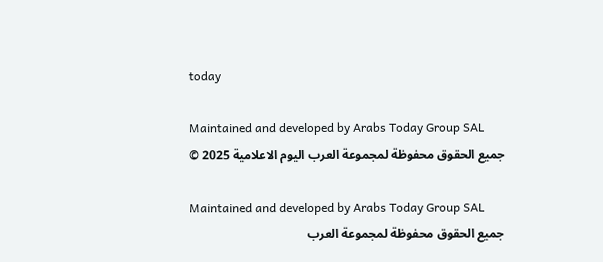today

Maintained and developed by Arabs Today Group SAL
جميع الحقوق محفوظة لمجموعة العرب اليوم الاعلامية 2025 ©

Maintained and developed by Arabs Today Group SAL
جميع الحقوق محفوظة لمجموعة العرب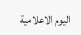اليوم الاعلامية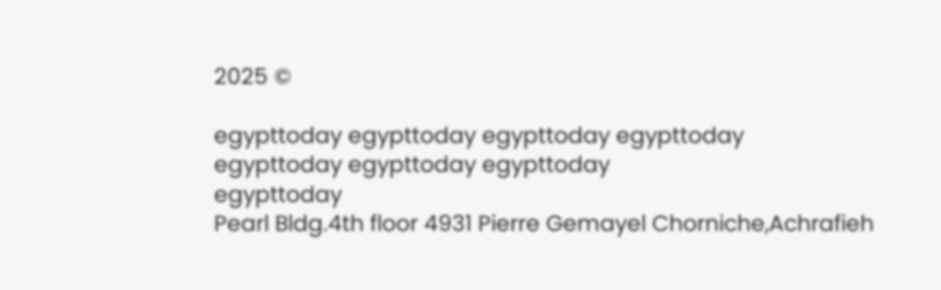2025 ©

egypttoday egypttoday egypttoday egypttoday
egypttoday egypttoday egypttoday
egypttoday
Pearl Bldg.4th floor 4931 Pierre Gemayel Chorniche,Achrafieh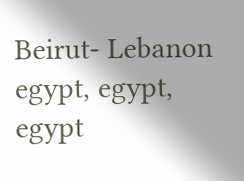Beirut- Lebanon
egypt, egypt, egypt